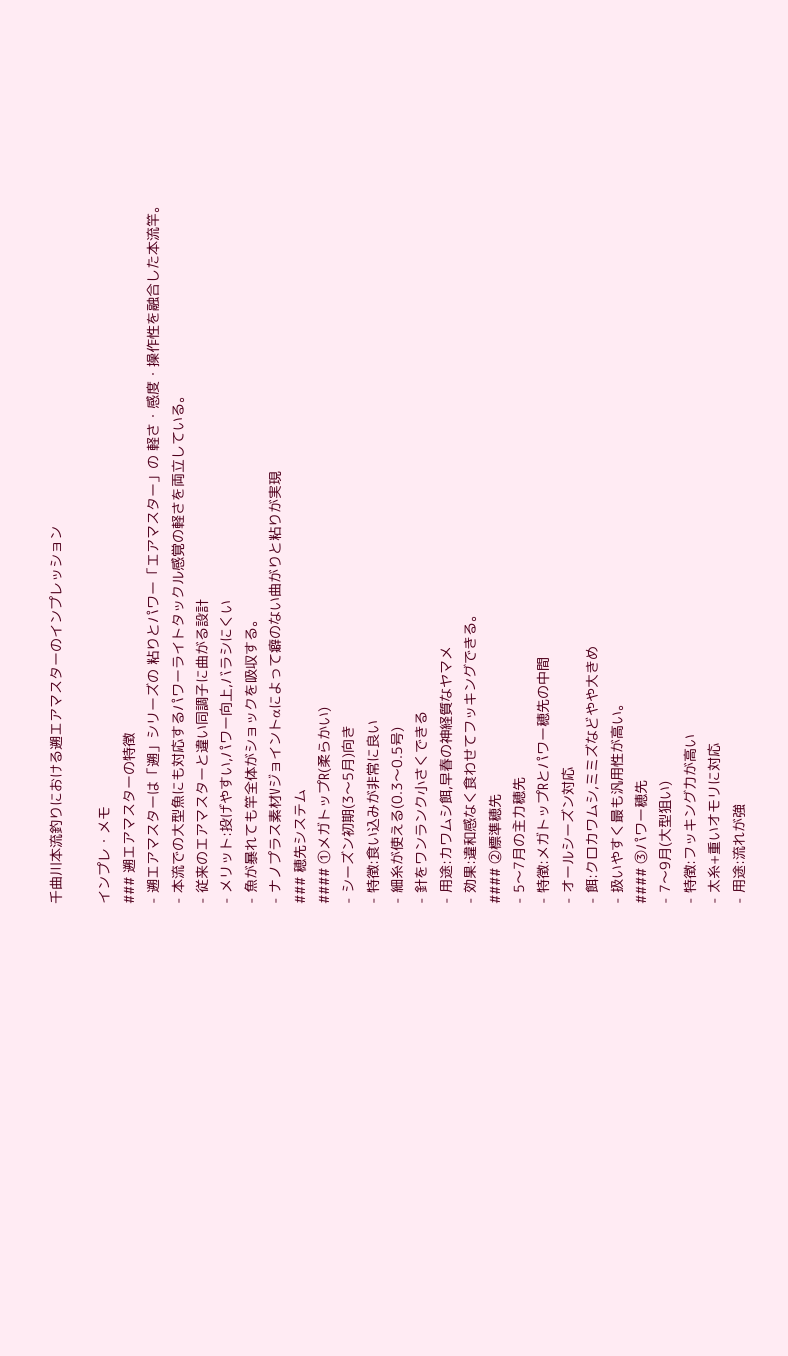千曲川本流釣りにおける遡エアマスターのインプレッション

インプレ・メモ
### 遡エアマスターの特徴
- 遡エアマスターは「遡」シリーズの 粘りとパワー「エアマスター」の 軽さ・感度・操作性を融合した本流竿。
- 本流での大型魚にも対応するパワーライトタックル感覚の軽さを両立している。
- 従来のエアマスターと違い同調子に曲がる設計
- メリット:投げやすい,パワー向上,バラシにくい
- 魚が暴れても竿全体がショックを吸収する。
- ナノプラス素材Vジョイントαによって癖のない曲がりと粘りが実現
### 穂先システム
#### ①メガトップR(柔らかい)
- シーズン初期(3〜5月)向き
- 特徴:食い込みが非常に良い
- 細糸が使える(0.3〜0.5号)
- 針をワンランク小さくできる
- 用途:カワムシ餌,早春の神経質なヤマメ
- 効果:違和感なく食わせてフッキングできる。
#### ②標準穂先
- 5〜7月の主力穂先
- 特徴:メガトップRとパワー穂先の中間
- オールシーズン対応
- 餌:クロカワムシ,ミミズなどやや大きめ
- 扱いやすく最も汎用性が高い。
#### ③パワー穂先
- 7〜9月(大型狙い)
- 特徴:フッキング力が高い
- 太糸+重いオモリに対応
- 用途:流れが強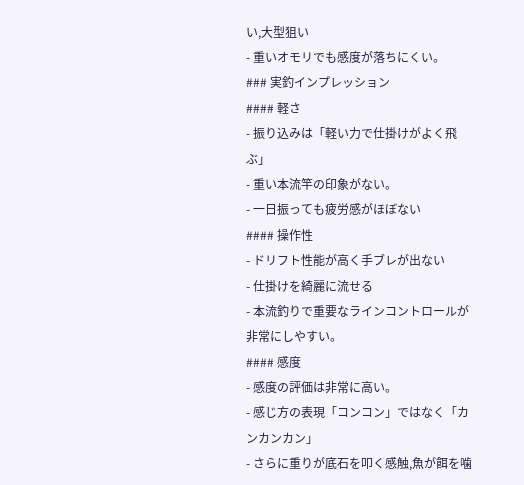い,大型狙い
- 重いオモリでも感度が落ちにくい。
### 実釣インプレッション
#### 軽さ
- 振り込みは「軽い力で仕掛けがよく飛ぶ」
- 重い本流竿の印象がない。
- 一日振っても疲労感がほぼない
#### 操作性
- ドリフト性能が高く手ブレが出ない
- 仕掛けを綺麗に流せる
- 本流釣りで重要なラインコントロールが非常にしやすい。
#### 感度
- 感度の評価は非常に高い。
- 感じ方の表現「コンコン」ではなく「カンカンカン」
- さらに重りが底石を叩く感触,魚が餌を噛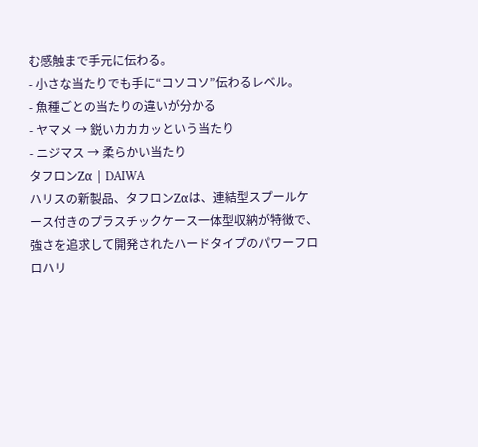む感触まで手元に伝わる。
- 小さな当たりでも手に“コソコソ”伝わるレベル。
- 魚種ごとの当たりの違いが分かる
- ヤマメ → 鋭いカカカッという当たり
- ニジマス → 柔らかい当たり
タフロンZα | DAIWA
ハリスの新製品、タフロンZαは、連結型スプールケース付きのプラスチックケース一体型収納が特徴で、強さを追求して開発されたハードタイプのパワーフロロハリ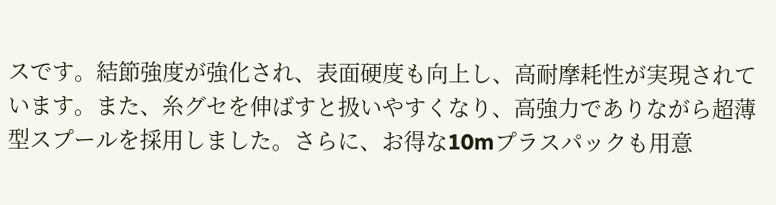スです。結節強度が強化され、表面硬度も向上し、高耐摩耗性が実現されています。また、糸グセを伸ばすと扱いやすくなり、高強力でありながら超薄型スプールを採用しました。さらに、お得な10mプラスパックも用意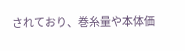されており、巻糸量や本体価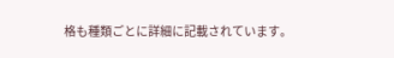格も種類ごとに詳細に記載されています。